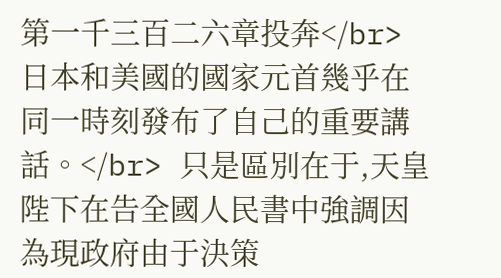第一千三百二六章投奔</br> 日本和美國的國家元首幾乎在同一時刻發布了自己的重要講話。</br> 只是區別在于,天皇陛下在告全國人民書中強調因為現政府由于決策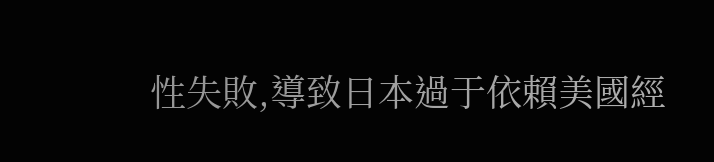性失敗,導致日本過于依賴美國經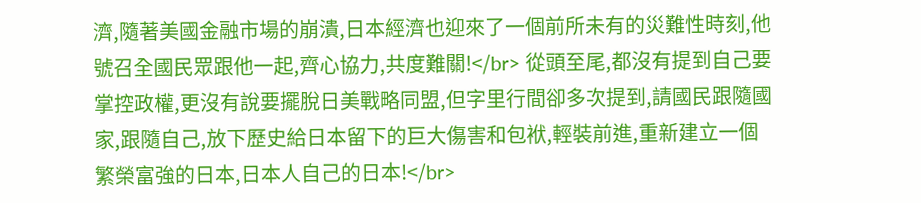濟,隨著美國金融市場的崩潰,日本經濟也迎來了一個前所未有的災難性時刻,他號召全國民眾跟他一起,齊心協力,共度難關!</br> 從頭至尾,都沒有提到自己要掌控政權,更沒有說要擺脫日美戰略同盟,但字里行間卻多次提到,請國民跟隨國家,跟隨自己,放下歷史給日本留下的巨大傷害和包袱,輕裝前進,重新建立一個繁榮富強的日本,日本人自己的日本!</br>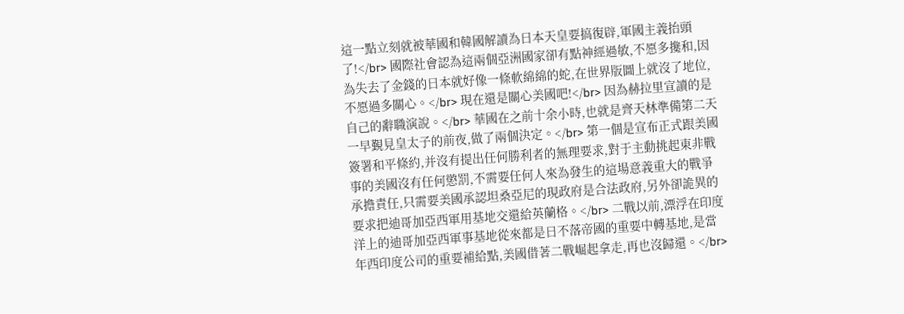這一點立刻就被華國和韓國解讀為日本天皇要搞復辟,軍國主義抬頭了!</br> 國際社會認為這兩個亞洲國家卻有點神經過敏,不愿多攙和,因為失去了金錢的日本就好像一條軟綿綿的蛇,在世界版圖上就沒了地位,不愿過多關心。</br> 現在還是關心美國吧!</br> 因為赫拉里宣讀的是自己的辭職演說。</br> 華國在之前十余小時,也就是齊天林準備第二天一早覲見皇太子的前夜,做了兩個決定。</br> 第一個是宣布正式跟美國簽署和平條約,并沒有提出任何勝利者的無理要求,對于主動挑起東非戰事的美國沒有任何懲罰,不需要任何人來為發生的這場意義重大的戰爭承擔責任,只需要美國承認坦桑亞尼的現政府是合法政府,另外卻詭異的要求把迪哥加亞西軍用基地交還給英蘭格。</br> 二戰以前,漂浮在印度洋上的迪哥加亞西軍事基地從來都是日不落帝國的重要中轉基地,是當年西印度公司的重要補給點,美國借著二戰崛起拿走,再也沒歸還。</br>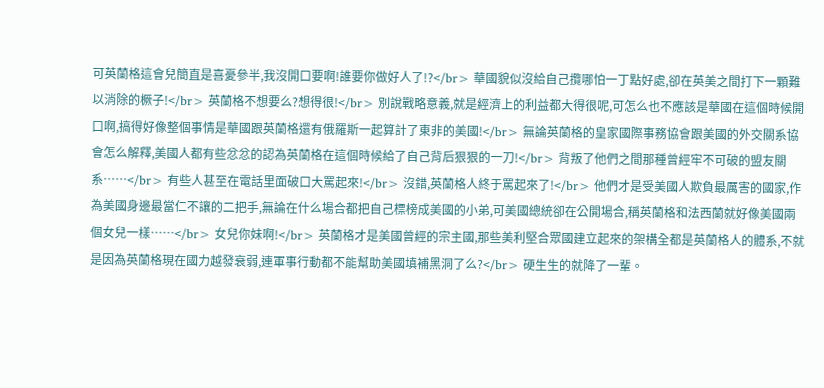可英蘭格這會兒簡直是喜憂參半,我沒開口要啊!誰要你做好人了!?</br> 華國貌似沒給自己攬哪怕一丁點好處,卻在英美之間打下一顆難以消除的橛子!</br> 英蘭格不想要么?想得很!</br> 別說戰略意義,就是經濟上的利益都大得很呢,可怎么也不應該是華國在這個時候開口啊,搞得好像整個事情是華國跟英蘭格還有俄羅斯一起算計了東非的美國!</br> 無論英蘭格的皇家國際事務協會跟美國的外交關系協會怎么解釋,美國人都有些忿忿的認為英蘭格在這個時候給了自己背后狠狠的一刀!</br> 背叛了他們之間那種曾經牢不可破的盟友關系……</br> 有些人甚至在電話里面破口大罵起來!</br> 沒錯,英蘭格人終于罵起來了!</br> 他們才是受美國人欺負最厲害的國家,作為美國身邊最當仁不讓的二把手,無論在什么場合都把自己標榜成美國的小弟,可美國總統卻在公開場合,稱英蘭格和法西蘭就好像美國兩個女兒一樣……</br> 女兒你妹啊!</br> 英蘭格才是美國曾經的宗主國,那些美利堅合眾國建立起來的架構全都是英蘭格人的體系,不就是因為英蘭格現在國力越發衰弱,連軍事行動都不能幫助美國填補黑洞了么?</br> 硬生生的就降了一輩。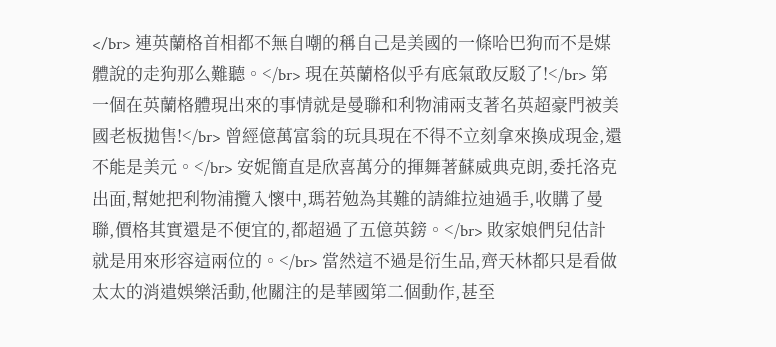</br> 連英蘭格首相都不無自嘲的稱自己是美國的一條哈巴狗而不是媒體說的走狗那么難聽。</br> 現在英蘭格似乎有底氣敢反駁了!</br> 第一個在英蘭格體現出來的事情就是曼聯和利物浦兩支著名英超豪門被美國老板拋售!</br> 曾經億萬富翁的玩具現在不得不立刻拿來換成現金,還不能是美元。</br> 安妮簡直是欣喜萬分的揮舞著蘇威典克朗,委托洛克出面,幫她把利物浦攬入懷中,瑪若勉為其難的請維拉迪過手,收購了曼聯,價格其實還是不便宜的,都超過了五億英鎊。</br> 敗家娘們兒估計就是用來形容這兩位的。</br> 當然這不過是衍生品,齊天林都只是看做太太的消遣娛樂活動,他關注的是華國第二個動作,甚至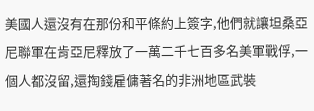美國人還沒有在那份和平條約上簽字,他們就讓坦桑亞尼聯軍在肯亞尼釋放了一萬二千七百多名美軍戰俘,一個人都沒留,還掏錢雇傭著名的非洲地區武裝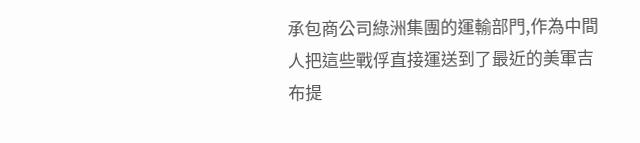承包商公司綠洲集團的運輸部門,作為中間人把這些戰俘直接運送到了最近的美軍吉布提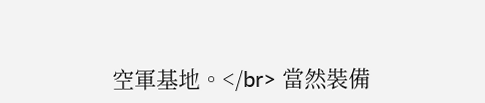空軍基地。</br> 當然裝備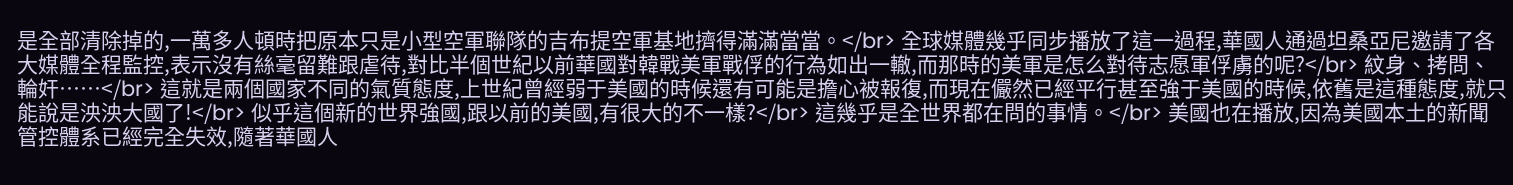是全部清除掉的,一萬多人頓時把原本只是小型空軍聯隊的吉布提空軍基地擠得滿滿當當。</br> 全球媒體幾乎同步播放了這一過程,華國人通過坦桑亞尼邀請了各大媒體全程監控,表示沒有絲毫留難跟虐待,對比半個世紀以前華國對韓戰美軍戰俘的行為如出一轍,而那時的美軍是怎么對待志愿軍俘虜的呢?</br> 紋身、拷問、輪奸……</br> 這就是兩個國家不同的氣質態度,上世紀曾經弱于美國的時候還有可能是擔心被報復,而現在儼然已經平行甚至強于美國的時候,依舊是這種態度,就只能說是泱泱大國了!</br> 似乎這個新的世界強國,跟以前的美國,有很大的不一樣?</br> 這幾乎是全世界都在問的事情。</br> 美國也在播放,因為美國本土的新聞管控體系已經完全失效,隨著華國人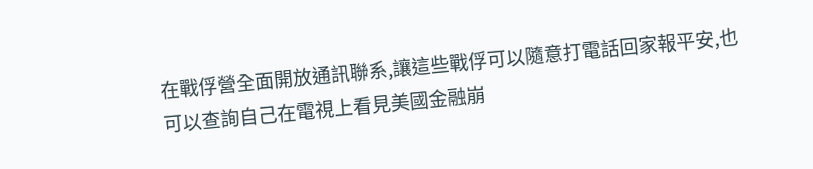在戰俘營全面開放通訊聯系,讓這些戰俘可以隨意打電話回家報平安,也可以查詢自己在電視上看見美國金融崩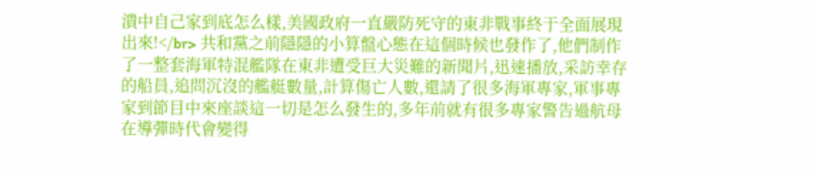潰中自己家到底怎么樣,美國政府一直嚴防死守的東非戰事終于全面展現出來!</br> 共和黨之前隱隱的小算盤心態在這個時候也發作了,他們制作了一整套海軍特混艦隊在東非遭受巨大災難的新聞片,迅速播放,采訪幸存的船員,追問沉沒的艦艇數量,計算傷亡人數,還請了很多海軍專家,軍事專家到節目中來座談這一切是怎么發生的,多年前就有很多專家警告過航母在導彈時代會變得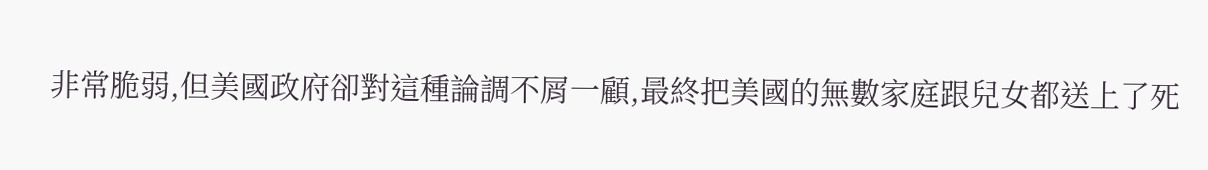非常脆弱,但美國政府卻對這種論調不屑一顧,最終把美國的無數家庭跟兒女都送上了死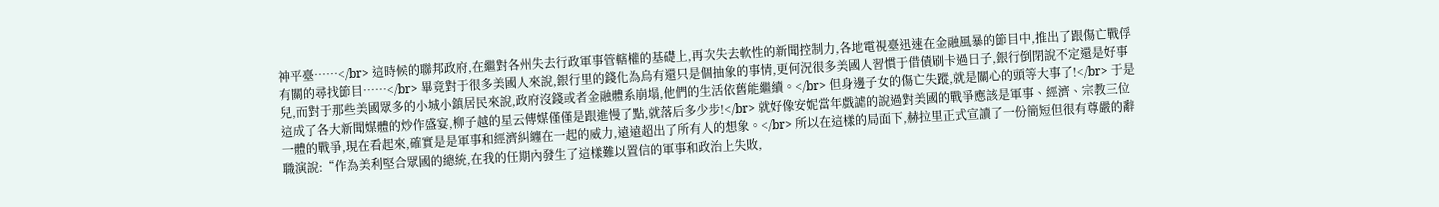神平臺……</br> 這時候的聯邦政府,在繼對各州失去行政軍事管轄權的基礎上,再次失去軟性的新聞控制力,各地電視臺迅速在金融風暴的節目中,推出了跟傷亡戰俘有關的尋找節目……</br> 畢竟對于很多美國人來說,銀行里的錢化為烏有還只是個抽象的事情,更何況很多美國人習慣于借債刷卡過日子,銀行倒閉說不定還是好事兒,而對于那些美國眾多的小城小鎮居民來說,政府沒錢或者金融體系崩塌,他們的生活依舊能繼續。</br> 但身邊子女的傷亡失蹤,就是關心的頭等大事了!</br> 于是這成了各大新聞媒體的炒作盛宴,柳子越的星云傳媒僅僅是跟進慢了點,就落后多少步!</br> 就好像安妮當年戲謔的說過對美國的戰爭應該是軍事、經濟、宗教三位一體的戰爭,現在看起來,確實是是軍事和經濟糾纏在一起的威力,遠遠超出了所有人的想象。</br> 所以在這樣的局面下,赫拉里正式宣讀了一份簡短但很有尊嚴的辭職演說:“作為美利堅合眾國的總統,在我的任期內發生了這樣難以置信的軍事和政治上失敗,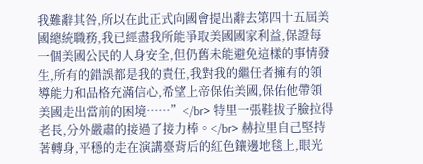我難辭其咎,所以在此正式向國會提出辭去第四十五屆美國總統職務,我已經盡我所能爭取美國國家利益,保證每一個美國公民的人身安全,但仍舊未能避免這樣的事情發生,所有的錯誤都是我的責任,我對我的繼任者擁有的領導能力和品格充滿信心,希望上帝保佑美國,保佑他帶領美國走出當前的困境……”</br> 特里一張鞋拔子臉拉得老長,分外嚴肅的接過了接力棒。</br> 赫拉里自己堅持著轉身,平穩的走在演講臺背后的紅色鑲邊地毯上,眼光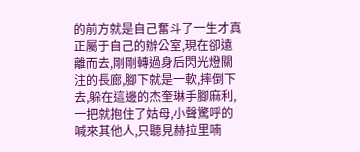的前方就是自己奮斗了一生才真正屬于自己的辦公室,現在卻遠離而去,剛剛轉過身后閃光燈關注的長廊,腳下就是一軟,摔倒下去,躲在這邊的杰奎琳手腳麻利,一把就抱住了姑母,小聲驚呼的喊來其他人,只聽見赫拉里喃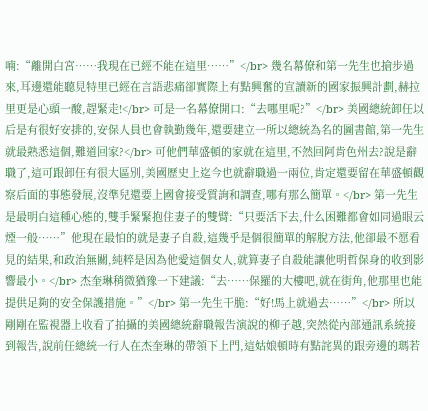喃:“離開白宮……我現在已經不能在這里……”</br> 幾名幕僚和第一先生也搶步過來,耳邊還能聽見特里已經在言語悲痛卻實際上有點興奮的宣讀新的國家振興計劃,赫拉里更是心頭一酸,趕緊走!</br> 可是一名幕僚開口:“去哪里呢?”</br> 美國總統卸任以后是有很好安排的,安保人員也會執勤幾年,還要建立一所以總統為名的圖書館,第一先生就最熟悉這個,難道回家?</br> 可他們華盛頓的家就在這里,不然回阿肯色州去?說是辭職了,這可跟卸任有很大區別,美國歷史上迄今也就辭職過一兩位,肯定還要留在華盛頓觀察后面的事態發展,沒準兒還要上國會接受質詢和調查,哪有那么簡單。</br> 第一先生是最明白這種心態的,雙手緊緊抱住妻子的雙臂:“只要活下去,什么困難都會如同過眼云煙一般……”他現在最怕的就是妻子自殺,這幾乎是個很簡單的解脫方法,他卻最不愿看見的結果,和政治無關,純粹是因為他愛這個女人,就算妻子自殺能讓他明哲保身的收到影響最小。</br> 杰奎琳稍微猶豫一下建議:“去……保羅的大樓吧,就在街角,他那里也能提供足夠的安全保護措施。”</br> 第一先生干脆:“好!馬上就過去……”</br> 所以剛剛在監視器上收看了拍攝的美國總統辭職報告演說的柳子越,突然從內部通訊系統接到報告,說前任總統一行人在杰奎琳的帶領下上門,這姑娘頓時有點詫異的跟旁邊的瑪若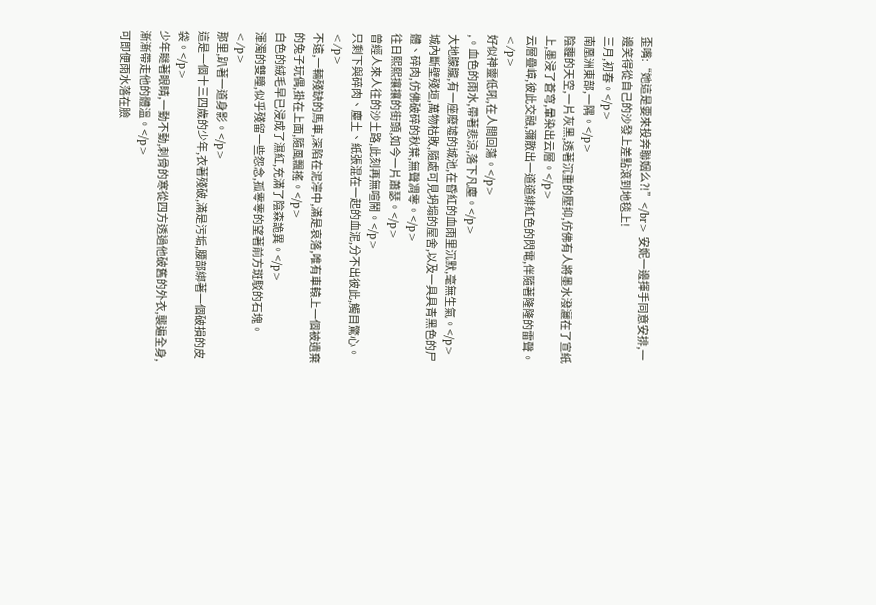歪嘴:“她這是要來投奔聯姻么?!”</br> 安妮一邊揮手同意安排,一邊笑得從自己的沙發上差點滾到地毯上!
三月,初春。</p>
南凰洲東部,一隅。</p>
陰霾的天空,一片灰黑,透著沉重的壓抑,仿佛有人將墨水潑灑在了宣紙上,墨浸了蒼穹,暈染出云層。</p>
云層疊嶂,彼此交融,彌散出一道道緋紅色的閃電,伴隨著隆隆的雷聲。</p>
好似神靈低吼,在人間回蕩。</p>
,。血色的雨水,帶著悲涼,落下凡塵。</p>
大地朦朧,有一座廢墟的城池,在昏紅的血雨里沉默,毫無生氣。</p>
城內斷壁殘垣,萬物枯敗,隨處可見坍塌的屋舍,以及一具具青黑色的尸體、碎肉,仿佛破碎的秋葉,無聲凋零。</p>
往日熙熙攘攘的街頭,如今一片蕭瑟。</p>
曾經人來人往的沙土路,此刻再無喧鬧。</p>
只剩下與碎肉、塵土、紙張混在一起的血泥,分不出彼此,觸目驚心。</p>
不遠,一輛殘缺的馬車,深陷在泥濘中,滿是哀落,唯有車轅上一個被遺棄的兔子玩偶,掛在上面,隨風飄搖。</p>
白色的絨毛早已浸成了濕紅,充滿了陰森詭異。</p>
渾濁的雙瞳,似乎殘留一些怨念,孤零零的望著前方斑駁的石塊。</p>
那里,趴著一道身影。</p>
這是一個十三四歲的少年,衣著殘破,滿是污垢,腰部綁著一個破損的皮袋。</p>
少年瞇著眼睛,一動不動,刺骨的寒從四方透過他破舊的外衣,襲遍全身,漸漸帶走他的體溫。</p>
可即便雨水落在臉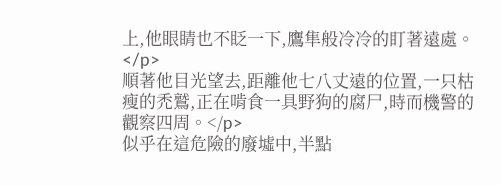上,他眼睛也不眨一下,鷹隼般冷冷的盯著遠處。</p>
順著他目光望去,距離他七八丈遠的位置,一只枯瘦的禿鷲,正在啃食一具野狗的腐尸,時而機警的觀察四周。</p>
似乎在這危險的廢墟中,半點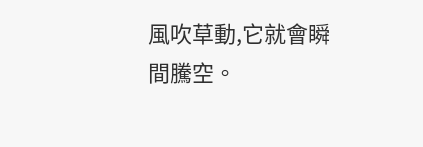風吹草動,它就會瞬間騰空。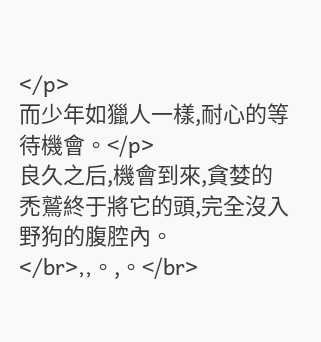</p>
而少年如獵人一樣,耐心的等待機會。</p>
良久之后,機會到來,貪婪的禿鷲終于將它的頭,完全沒入野狗的腹腔內。</br>,,。,。</br>